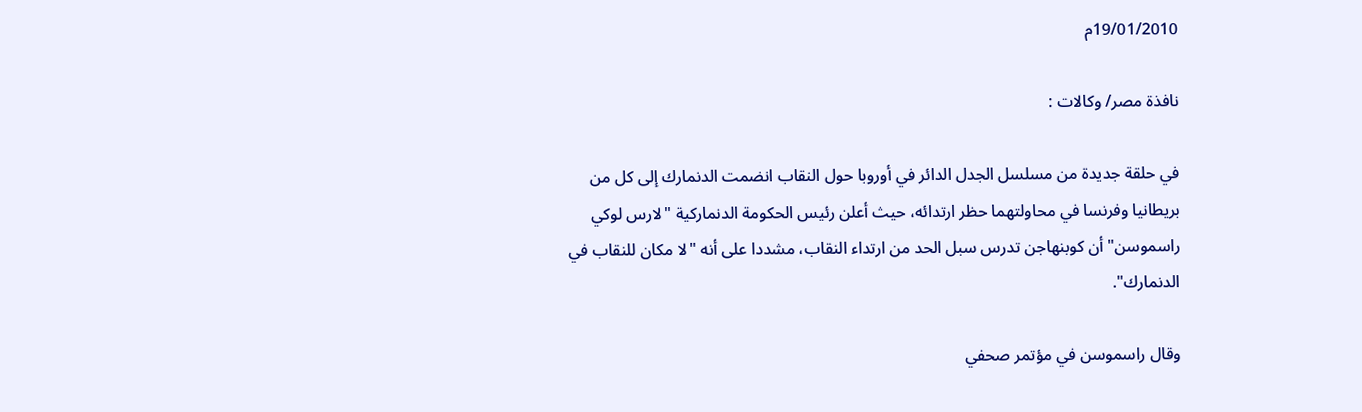19/01/2010م

نافذة مصر/ وكالات :

في حلقة جديدة من مسلسل الجدل الدائر في أوروبا حول النقاب انضمت الدنمارك إلى كل من بريطانيا وفرنسا في محاولتهما حظر ارتدائه، حيث أعلن رئيس الحكومة الدنماركية "لارس لوكي راسموسن" أن كوبنهاجن تدرس سبل الحد من ارتداء النقاب، مشددا على أنه "لا مكان للنقاب في الدنمارك".

وقال راسموسن في مؤتمر صحفي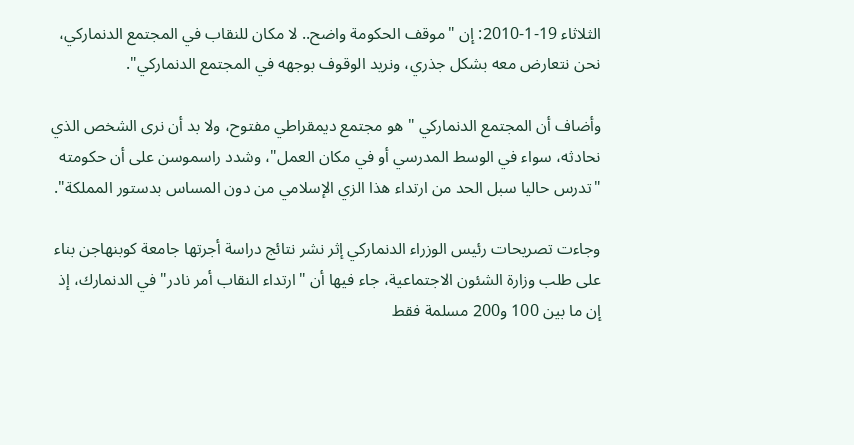الثلاثاء 19-1-2010: إن "موقف الحكومة واضح.. لا مكان للنقاب في المجتمع الدنماركي، نحن نتعارض معه بشكل جذري، ونريد الوقوف بوجهه في المجتمع الدنماركي".

وأضاف أن المجتمع الدنماركي "هو مجتمع ديمقراطي مفتوح، ولا بد أن نرى الشخص الذي نحادثه، سواء في الوسط المدرسي أو في مكان العمل"، وشدد راسموسن على أن حكومته "تدرس حاليا سبل الحد من ارتداء هذا الزي الإسلامي من دون المساس بدستور المملكة".

وجاءت تصريحات رئيس الوزراء الدنماركي إثر نشر نتائج دراسة أجرتها جامعة كوبنهاجن بناء على طلب وزارة الشئون الاجتماعية، جاء فيها أن "ارتداء النقاب أمر نادر" في الدنمارك، إذ إن ما بين 100 و200 مسلمة فقط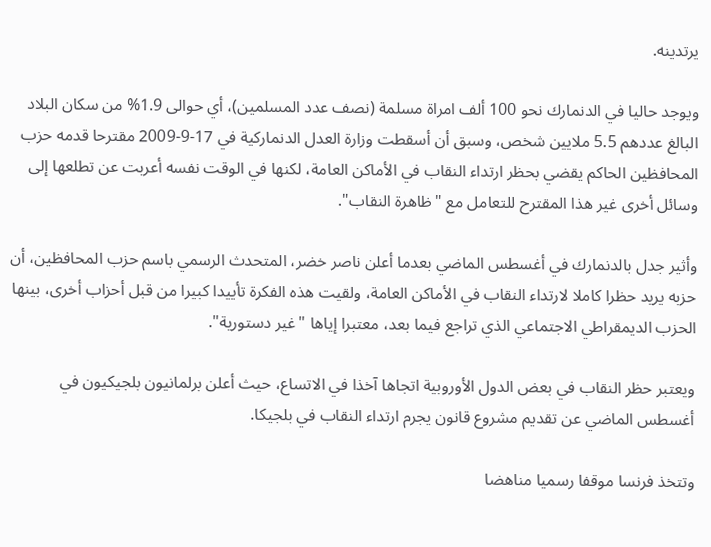يرتدينه.

ويوجد حاليا في الدنمارك نحو 100 ألف امراة مسلمة (نصف عدد المسلمين)، أي حوالى 1.9% من سكان البلاد البالغ عددهم 5.5 ملايين شخص، وسبق أن أسقطت وزارة العدل الدنماركية في 17-9-2009 مقترحا قدمه حزب المحافظين الحاكم يقضي بحظر ارتداء النقاب في الأماكن العامة، لكنها في الوقت نفسه أعربت عن تطلعها إلى وسائل أخرى غير هذا المقترح للتعامل مع "ظاهرة النقاب".

وأثير جدل بالدنمارك في أغسطس الماضي بعدما أعلن ناصر خضر، المتحدث الرسمي باسم حزب المحافظين، أن حزبه يريد حظرا كاملا لارتداء النقاب في الأماكن العامة، ولقيت هذه الفكرة تأييدا كبيرا من قبل أحزاب أخرى، بينها الحزب الديمقراطي الاجتماعي الذي تراجع فيما بعد، معتبرا إياها "غير دستورية".

ويعتبر حظر النقاب في بعض الدول الأوروبية اتجاها آخذا في الاتساع، حيث أعلن برلمانيون بلجيكيون في أغسطس الماضي عن تقديم مشروع قانون يجرم ارتداء النقاب في بلجيكا.

وتتخذ فرنسا موقفا رسميا مناهضا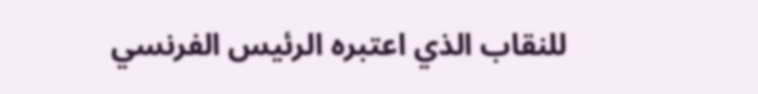للنقاب الذي اعتبره الرئيس الفرنسي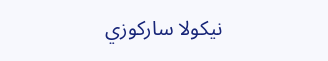نيكولا ساركوزي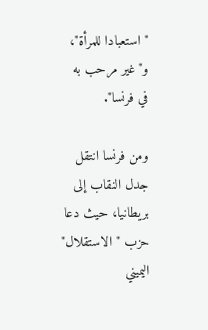"استعبادا للمرأة"، و"غير مرحب به في فرنسا".

ومن فرنسا انتقل جدل النقاب إلى بريطانيا، حيث دعا حزب "الاستقلال" اليميني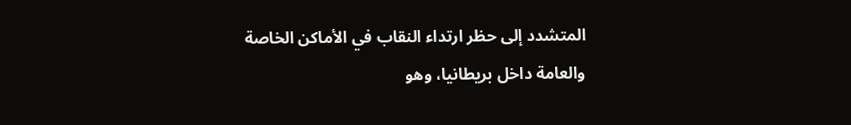المتشدد إلى حظر ارتداء النقاب في الأماكن الخاصة والعامة داخل بريطانيا، وهو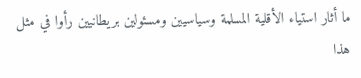ما أثار استياء الأقلية المسلمة وسياسيين ومسئولين بريطانيين رأوا في مثل هذا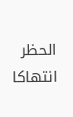الحظر انتهاكا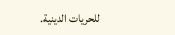للحريات الدينية.